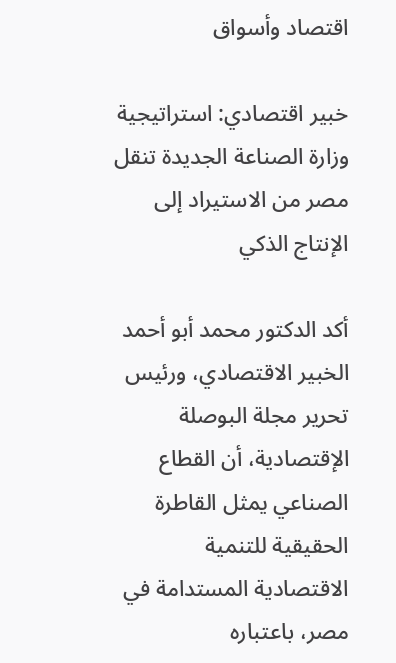اقتصاد وأسواق

خبير اقتصادي: استراتيجية وزارة الصناعة الجديدة تنقل مصر من الاستيراد إلى الإنتاج الذكي

أكد الدكتور محمد أبو أحمد الخبير الاقتصادي، ورئيس تحرير مجلة البوصلة الإقتصادية، أن القطاع الصناعي يمثل القاطرة الحقيقية للتنمية الاقتصادية المستدامة في مصر، باعتباره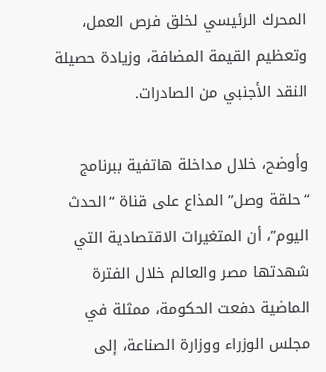المحرك الرئيسي لخلق فرص العمل، وتعظيم القيمة المضافة، وزيادة حصيلة النقد الأجنبي من الصادرات.

وأوضح، خلال مداخلة هاتفية ببرنامج “حلقة وصل” المذاع على قناة “الحدث اليوم”، أن المتغيرات الاقتصادية التي شهدتها مصر والعالم خلال الفترة الماضية دفعت الحكومة، ممثلة في مجلس الوزراء ووزارة الصناعة، إلى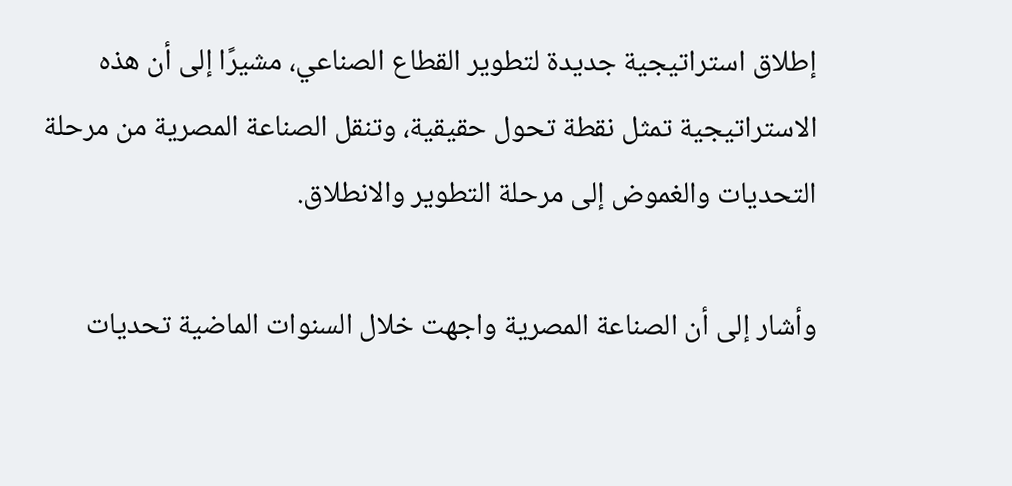إطلاق استراتيجية جديدة لتطوير القطاع الصناعي، مشيرًا إلى أن هذه الاستراتيجية تمثل نقطة تحول حقيقية، وتنقل الصناعة المصرية من مرحلة التحديات والغموض إلى مرحلة التطوير والانطلاق.

وأشار إلى أن الصناعة المصرية واجهت خلال السنوات الماضية تحديات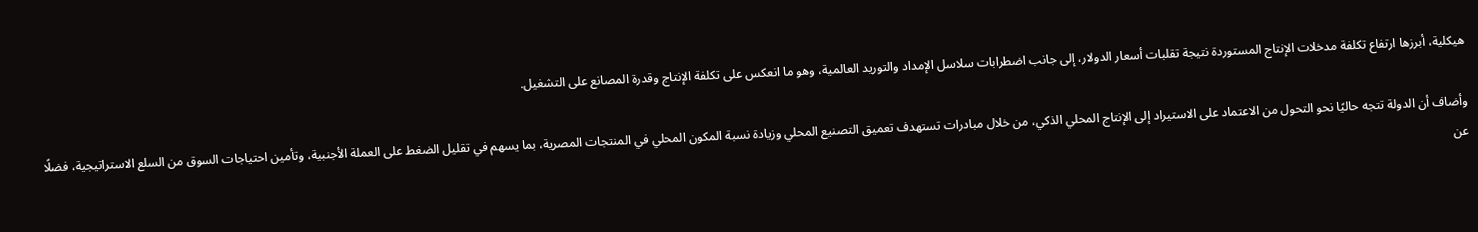هيكلية، أبرزها ارتفاع تكلفة مدخلات الإنتاج المستوردة نتيجة تقلبات أسعار الدولار، إلى جانب اضطرابات سلاسل الإمداد والتوريد العالمية، وهو ما انعكس على تكلفة الإنتاج وقدرة المصانع على التشغيل.

وأضاف أن الدولة تتجه حاليًا نحو التحول من الاعتماد على الاستيراد إلى الإنتاج المحلي الذكي، من خلال مبادرات تستهدف تعميق التصنيع المحلي وزيادة نسبة المكون المحلي في المنتجات المصرية، بما يسهم في تقليل الضغط على العملة الأجنبية، وتأمين احتياجات السوق من السلع الاستراتيجية، فضلًا عن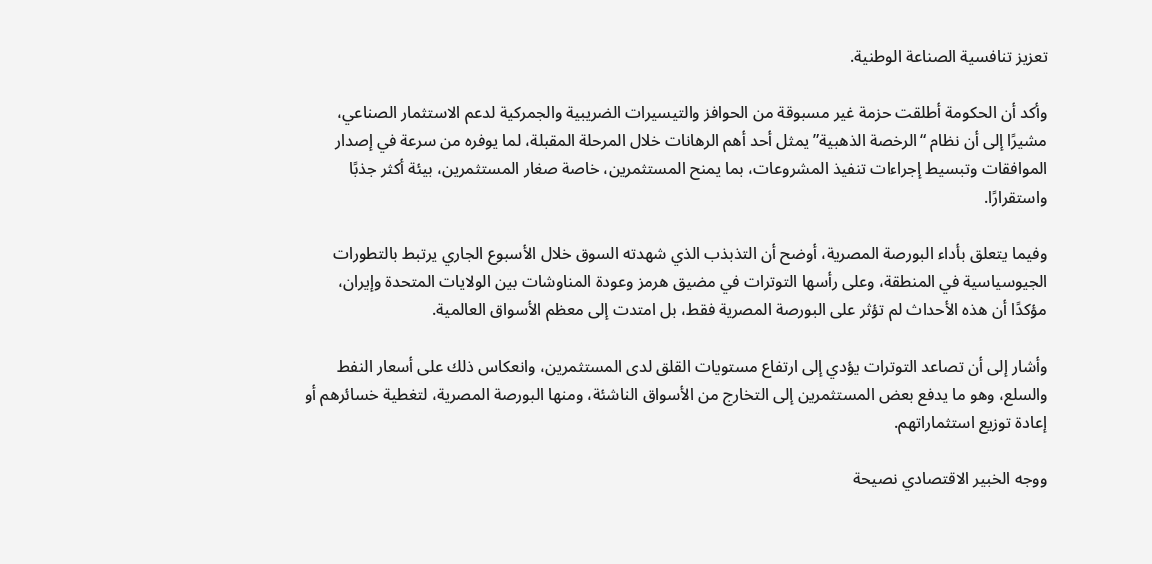تعزيز تنافسية الصناعة الوطنية.

وأكد أن الحكومة أطلقت حزمة غير مسبوقة من الحوافز والتيسيرات الضريبية والجمركية لدعم الاستثمار الصناعي، مشيرًا إلى أن نظام “الرخصة الذهبية” يمثل أحد أهم الرهانات خلال المرحلة المقبلة، لما يوفره من سرعة في إصدار الموافقات وتبسيط إجراءات تنفيذ المشروعات، بما يمنح المستثمرين، خاصة صغار المستثمرين، بيئة أكثر جذبًا واستقرارًا.

وفيما يتعلق بأداء البورصة المصرية، أوضح أن التذبذب الذي شهدته السوق خلال الأسبوع الجاري يرتبط بالتطورات الجيوسياسية في المنطقة، وعلى رأسها التوترات في مضيق هرمز وعودة المناوشات بين الولايات المتحدة وإيران، مؤكدًا أن هذه الأحداث لم تؤثر على البورصة المصرية فقط، بل امتدت إلى معظم الأسواق العالمية.

وأشار إلى أن تصاعد التوترات يؤدي إلى ارتفاع مستويات القلق لدى المستثمرين، وانعكاس ذلك على أسعار النفط والسلع، وهو ما يدفع بعض المستثمرين إلى التخارج من الأسواق الناشئة، ومنها البورصة المصرية، لتغطية خسائرهم أو إعادة توزيع استثماراتهم.

ووجه الخبير الاقتصادي نصيحة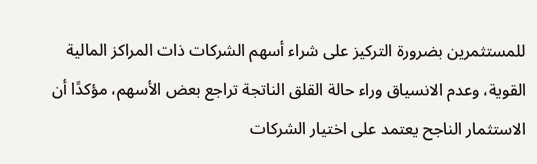للمستثمرين بضرورة التركيز على شراء أسهم الشركات ذات المراكز المالية القوية، وعدم الانسياق وراء حالة القلق الناتجة تراجع بعض الأسهم، مؤكدًا أن الاستثمار الناجح يعتمد على اختيار الشركات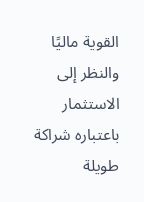القوية ماليًا والنظر إلى الاستثمار باعتباره شراكة طويلة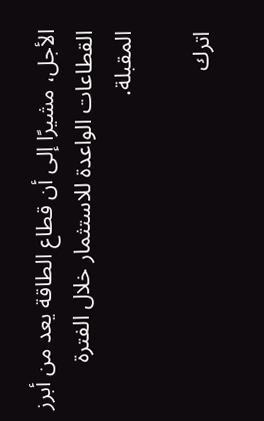الأجل، مشيرًا إلى أن قطاع الطاقة يعد من أبرز القطاعات الواعدة للاستثمار خلال الفترة المقبلة.

اترك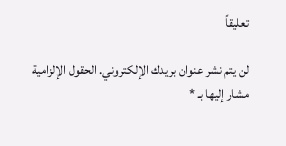تعليقاً

لن يتم نشر عنوان بريدك الإلكتروني. الحقول الإلزامية مشار إليها بـ *